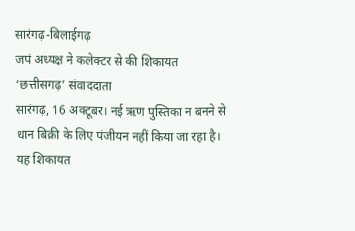सारंगढ़-बिलाईगढ़
जपं अध्यक्ष ने कलेक्टर से की शिकायत
‘छत्तीसगढ़’ संवाददाता
सारंगढ़, 16 अक्टूबर। नई ऋण पुस्तिका न बनने से धान बिक्री के लिए पंजीयन नहीं किया जा रहा है। यह शिकायत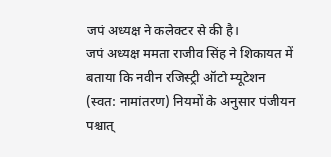जपं अध्यक्ष ने कलेक्टर से की है।
जपं अध्यक्ष ममता राजीव सिंह ने शिकायत में बताया कि नवीन रजिस्ट्री ऑटो म्यूटेशन (स्वत: नामांतरण) नियमों के अनुसार पंजीयन पश्चात्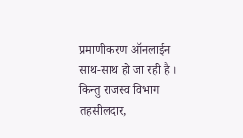प्रमाणीकरण ऑनलाईन साथ-साथ हो जा रही है । किन्तु राजस्व विभाग तहसीलदार,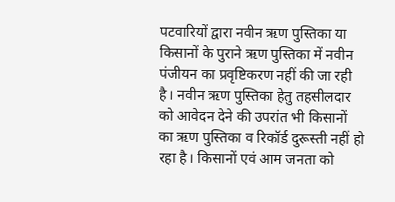पटवारियों द्वारा नवीन ऋण पुस्तिका या किसानों के पुराने ऋण पुस्तिका में नवीन पंजीयन का प्रवृष्टिकरण नहीं की जा रही है। नवीन ऋण पुस्तिका हेतु तहसीलदार को आवेदन देने की उपरांत भी किसानों का ऋण पुस्तिका व रिकॉर्ड दुरूस्ती नहीं हो रहा है। किसानों एवं आम जनता को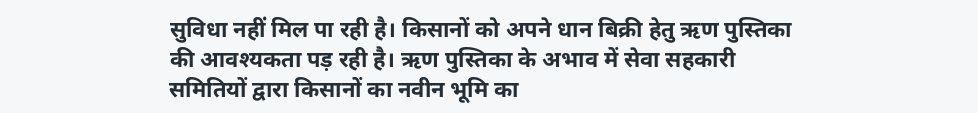सुविधा नहीं मिल पा रही है। किसानों को अपने धान बिक्री हेतु ऋण पुस्तिका की आवश्यकता पड़ रही है। ऋण पुस्तिका के अभाव में सेवा सहकारी समितियों द्वारा किसानों का नवीन भूमि का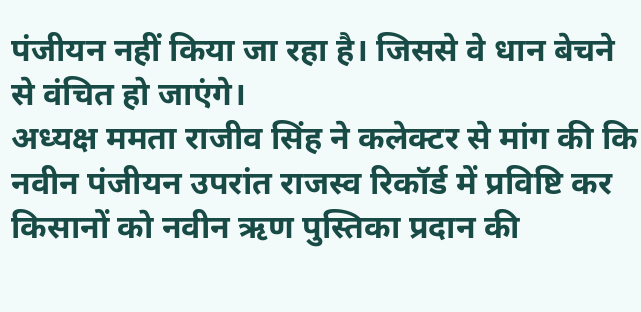पंजीयन नहीं किया जा रहा है। जिससे वे धान बेचने से वंचित हो जाएंगे।
अध्यक्ष ममता राजीव सिंह ने कलेक्टर से मांग की कि नवीन पंजीयन उपरांत राजस्व रिकॉर्ड में प्रविष्टि कर किसानों को नवीन ऋण पुस्तिका प्रदान की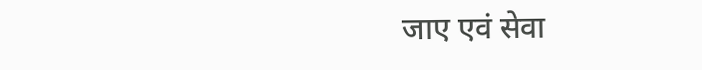जाए एवं सेवा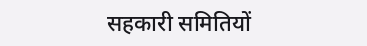सहकारी समितियों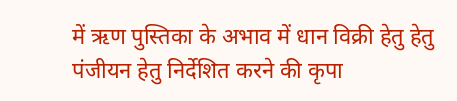में ऋण पुस्तिका के अभाव में धान विक्री हेतु हेतु पंजीयन हेतु निर्देशित करने की कृपा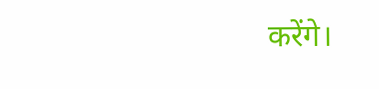करेंगे।